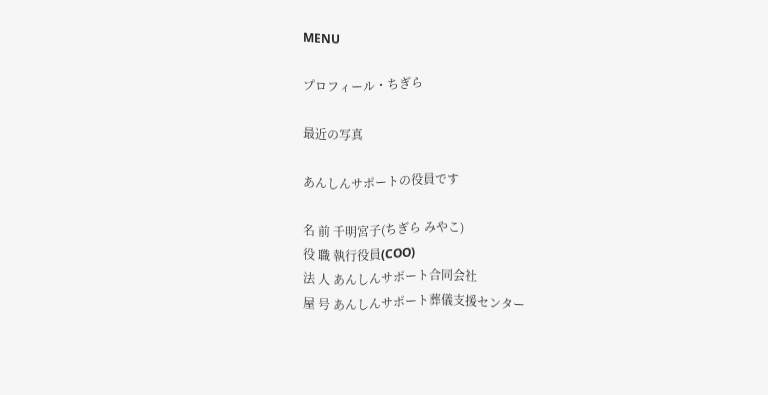MENU

プロフィール・ちぎら

最近の写真

あんしんサポートの役員です

名 前 千明宮子(ちぎら みやこ)
役 職 執行役員(COO)
法 人 あんしんサポート合同会社
屋 号 あんしんサポート葬儀支援センター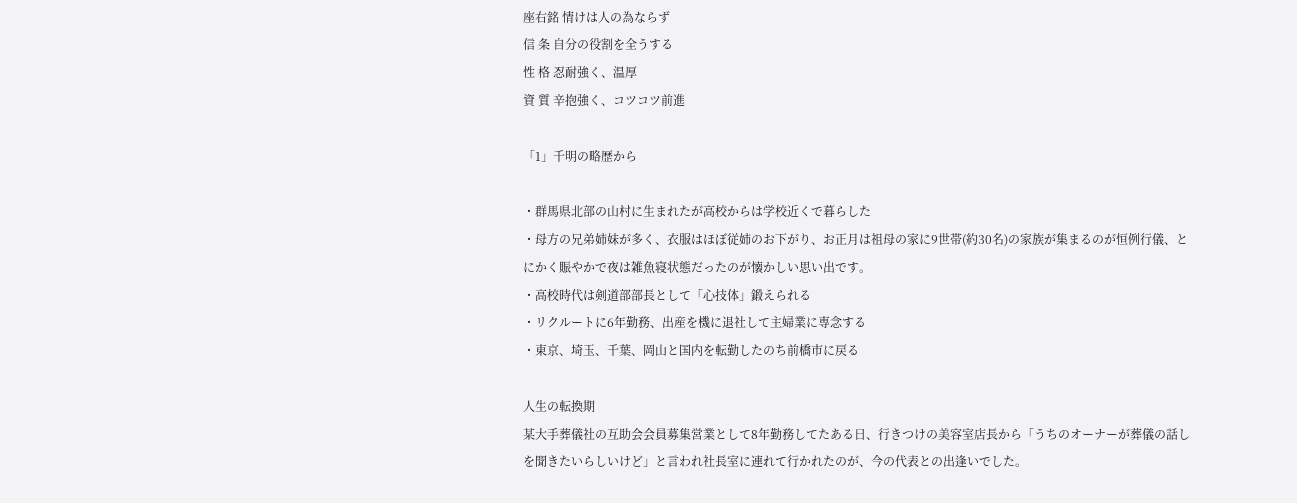座右銘 情けは人の為ならず
信 条 自分の役割を全うする
性 格 忍耐強く、温厚
資 質 辛抱強く、コツコツ前進

「1」千明の略歴から

・群馬県北部の山村に生まれたが高校からは学校近くで暮らした
・母方の兄弟姉妹が多く、衣服はほぼ従姉のお下がり、お正月は祖母の家に9世帯(約30名)の家族が集まるのが恒例行儀、とにかく賑やかで夜は雑魚寝状態だったのが懐かしい思い出です。
・高校時代は剣道部部長として「心技体」鍛えられる
・リクルートに6年勤務、出産を機に退社して主婦業に専念する
・東京、埼玉、千葉、岡山と国内を転勤したのち前橋市に戻る

人生の転換期
某大手葬儀社の互助会会員募集営業として8年勤務してたある日、行きつけの美容室店長から「うちのオーナーが葬儀の話しを聞きたいらしいけど」と言われ社長室に連れて行かれたのが、今の代表との出逢いでした。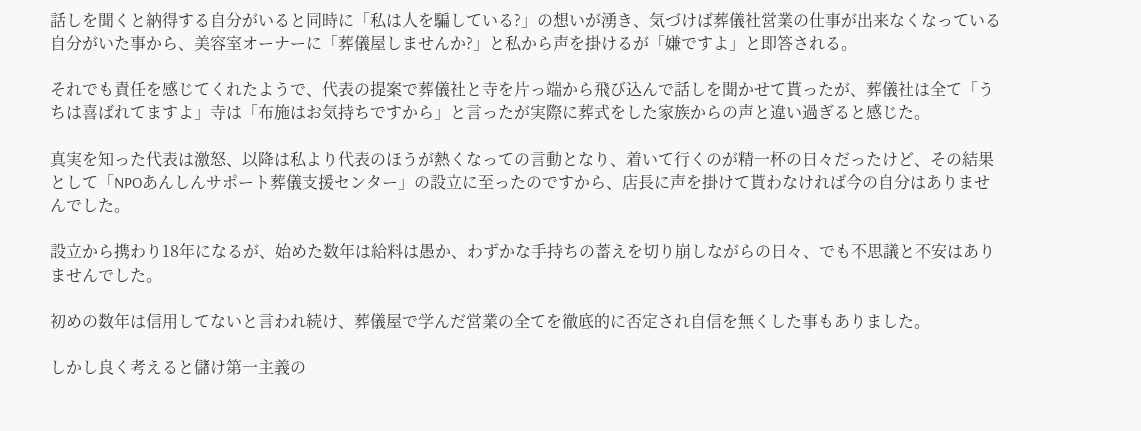話しを聞くと納得する自分がいると同時に「私は人を騙している?」の想いが湧き、気づけば葬儀社営業の仕事が出来なくなっている自分がいた事から、美容室オーナーに「葬儀屋しませんか?」と私から声を掛けるが「嫌ですよ」と即答される。

それでも責任を感じてくれたようで、代表の提案で葬儀社と寺を片っ端から飛び込んで話しを聞かせて貰ったが、葬儀社は全て「うちは喜ばれてますよ」寺は「布施はお気持ちですから」と言ったが実際に葬式をした家族からの声と違い過ぎると感じた。

真実を知った代表は激怒、以降は私より代表のほうが熱くなっての言動となり、着いて行くのが精一杯の日々だったけど、その結果として「NPOあんしんサポート葬儀支援センター」の設立に至ったのですから、店長に声を掛けて貰わなければ今の自分はありませんでした。

設立から携わり18年になるが、始めた数年は給料は愚か、わずかな手持ちの蓄えを切り崩しながらの日々、でも不思議と不安はありませんでした。

初めの数年は信用してないと言われ続け、葬儀屋で学んだ営業の全てを徹底的に否定され自信を無くした事もありました。

しかし良く考えると儲け第一主義の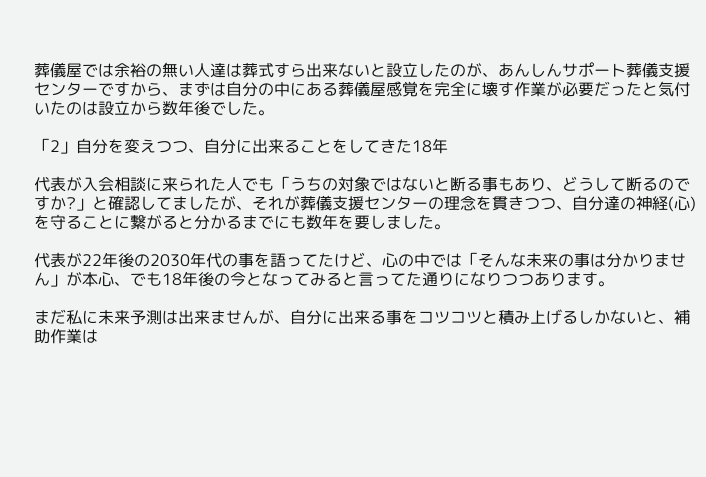葬儀屋では余裕の無い人達は葬式すら出来ないと設立したのが、あんしんサポート葬儀支援センターですから、まずは自分の中にある葬儀屋感覚を完全に壊す作業が必要だったと気付いたのは設立から数年後でした。

「2」自分を変えつつ、自分に出来ることをしてきた18年

代表が入会相談に来られた人でも「うちの対象ではないと断る事もあり、どうして断るのですか?」と確認してましたが、それが葬儀支援センターの理念を貫きつつ、自分達の神経(心)を守ることに繋がると分かるまでにも数年を要しました。

代表が22年後の2030年代の事を語ってたけど、心の中では「そんな未来の事は分かりません」が本心、でも18年後の今となってみると言ってた通りになりつつあります。

まだ私に未来予測は出来ませんが、自分に出来る事をコツコツと積み上げるしかないと、補助作業は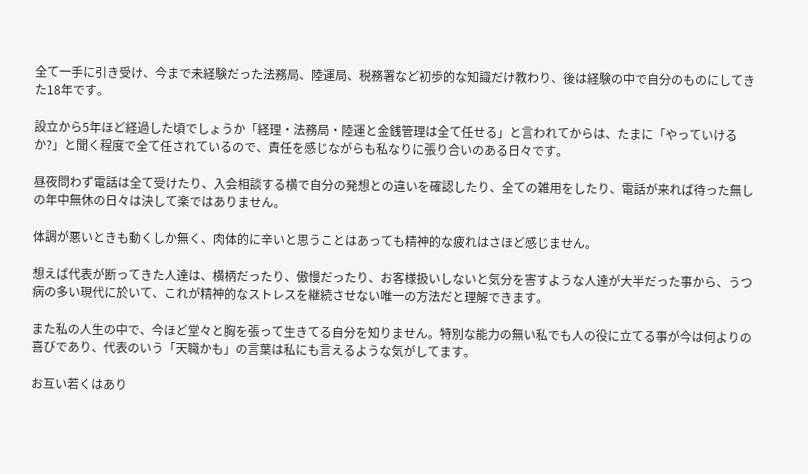全て一手に引き受け、今まで未経験だった法務局、陸運局、税務署など初歩的な知識だけ教わり、後は経験の中で自分のものにしてきた18年です。

設立から5年ほど経過した頃でしょうか「経理・法務局・陸運と金銭管理は全て任せる」と言われてからは、たまに「やっていけるか?」と聞く程度で全て任されているので、責任を感じながらも私なりに張り合いのある日々です。

昼夜問わず電話は全て受けたり、入会相談する横で自分の発想との違いを確認したり、全ての雑用をしたり、電話が来れば待った無しの年中無休の日々は決して楽ではありません。

体調が悪いときも動くしか無く、肉体的に辛いと思うことはあっても精神的な疲れはさほど感じません。

想えば代表が断ってきた人達は、横柄だったり、傲慢だったり、お客様扱いしないと気分を害すような人達が大半だった事から、うつ病の多い現代に於いて、これが精神的なストレスを継続させない唯一の方法だと理解できます。

また私の人生の中で、今ほど堂々と胸を張って生きてる自分を知りません。特別な能力の無い私でも人の役に立てる事が今は何よりの喜びであり、代表のいう「天職かも」の言葉は私にも言えるような気がしてます。

お互い若くはあり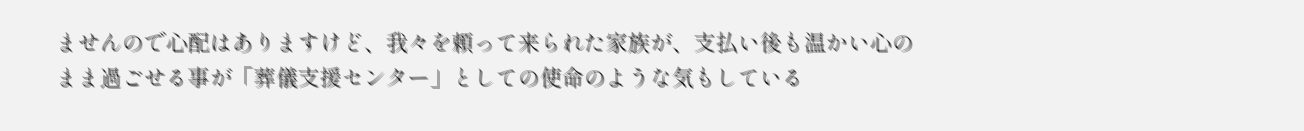ませんので心配はありますけど、我々を頼って来られた家族が、支払い後も温かい心のまま過ごせる事が「葬儀支援センター」としての使命のような気もしている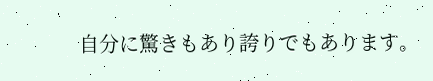自分に驚きもあり誇りでもあります。